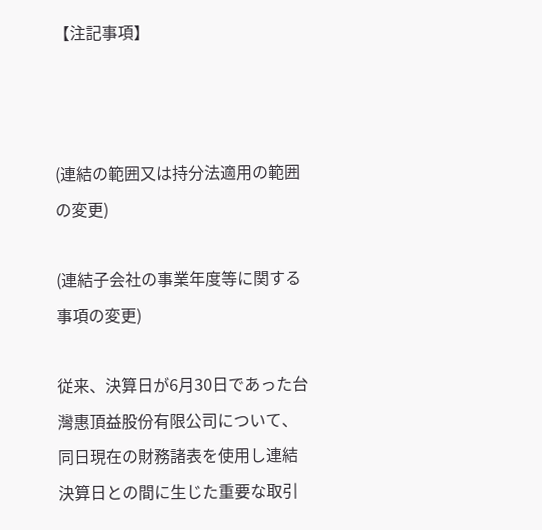【注記事項】



(連結の範囲又は持分法適用の範囲の変更)

(連結子会社の事業年度等に関する事項の変更)

従来、決算日が6月30日であった台灣惠頂益股份有限公司について、同日現在の財務諸表を使用し連結決算日との間に生じた重要な取引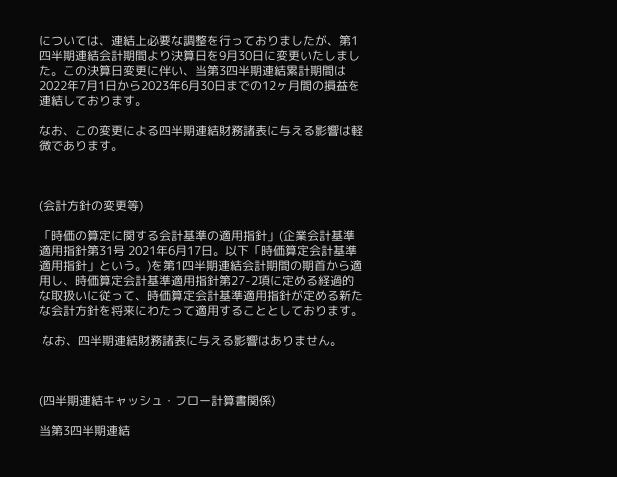については、連結上必要な調整を行っておりましたが、第1四半期連結会計期間より決算日を9月30日に変更いたしました。この決算日変更に伴い、当第3四半期連結累計期間は2022年7月1日から2023年6月30日までの12ヶ月間の損益を連結しております。

なお、この変更による四半期連結財務諸表に与える影響は軽微であります。



(会計方針の変更等)

「時価の算定に関する会計基準の適用指針」(企業会計基準適用指針第31号 2021年6月17日。以下「時価算定会計基準適用指針」という。)を第1四半期連結会計期間の期首から適用し、時価算定会計基準適用指針第27-2項に定める経過的な取扱いに従って、時価算定会計基準適用指針が定める新たな会計方針を将来にわたって適用することとしております。

 なお、四半期連結財務諸表に与える影響はありません。



(四半期連結キャッシュ・フロー計算書関係)

当第3四半期連結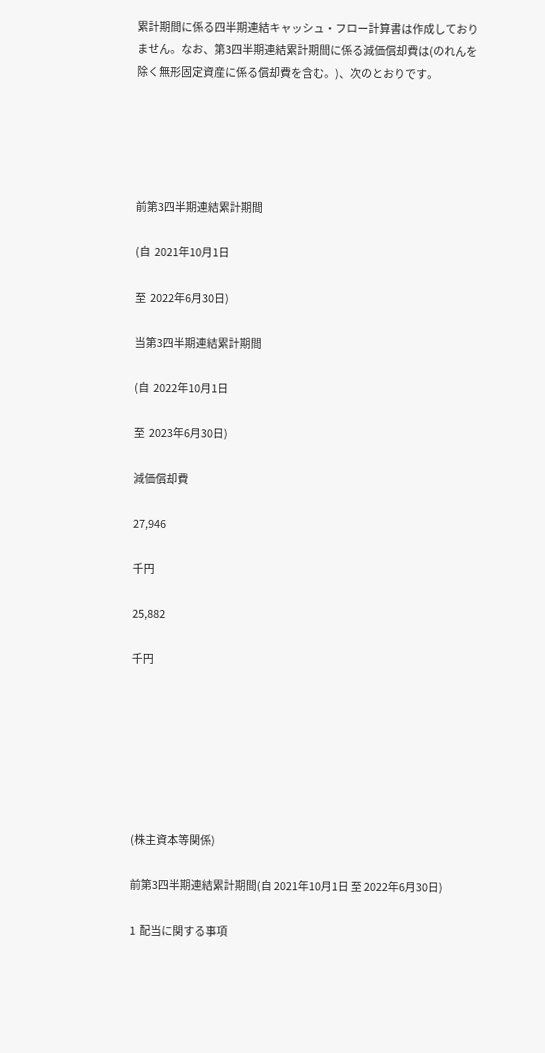累計期間に係る四半期連結キャッシュ・フロー計算書は作成しておりません。なお、第3四半期連結累計期間に係る減価償却費は(のれんを除く無形固定資産に係る償却費を含む。)、次のとおりです。





前第3四半期連結累計期間

(自  2021年10月1日

至  2022年6月30日)

当第3四半期連結累計期間

(自  2022年10月1日

至  2023年6月30日)

減価償却費

27,946

千円

25,882

千円







(株主資本等関係)

前第3四半期連結累計期間(自 2021年10月1日 至 2022年6月30日)

1  配当に関する事項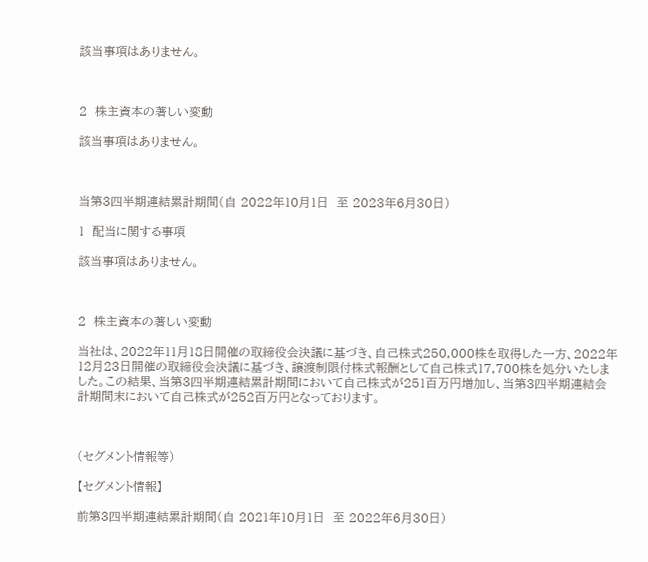該当事項はありません。



2  株主資本の著しい変動

該当事項はありません。



当第3四半期連結累計期間(自 2022年10月1日  至 2023年6月30日)

1  配当に関する事項

該当事項はありません。



2  株主資本の著しい変動

当社は、2022年11月18日開催の取締役会決議に基づき、自己株式250,000株を取得した一方、2022年12月23日開催の取締役会決議に基づき、譲渡制限付株式報酬として自己株式17,700株を処分いたしました。この結果、当第3四半期連結累計期間において自己株式が251百万円増加し、当第3四半期連結会計期間末において自己株式が252百万円となっております。



(セグメント情報等)

【セグメント情報】

前第3四半期連結累計期間(自 2021年10月1日  至 2022年6月30日)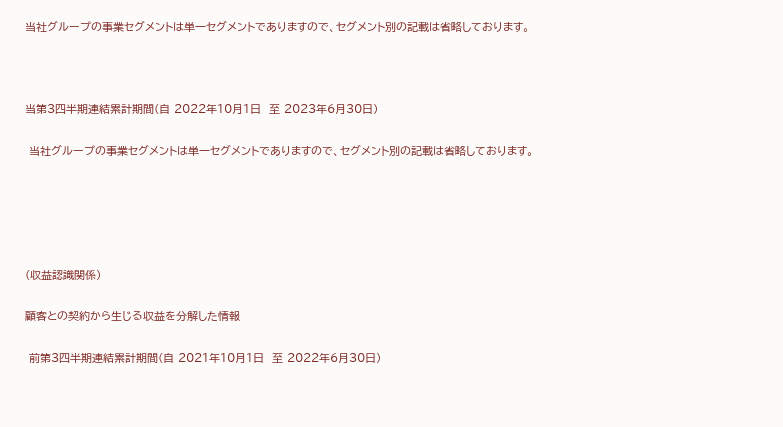当社グループの事業セグメントは単一セグメントでありますので、セグメント別の記載は省略しております。



当第3四半期連結累計期間(自 2022年10月1日  至 2023年6月30日)

 当社グループの事業セグメントは単一セグメントでありますので、セグメント別の記載は省略しております。





(収益認識関係)

顧客との契約から生じる収益を分解した情報

 前第3四半期連結累計期間(自 2021年10月1日  至 2022年6月30日)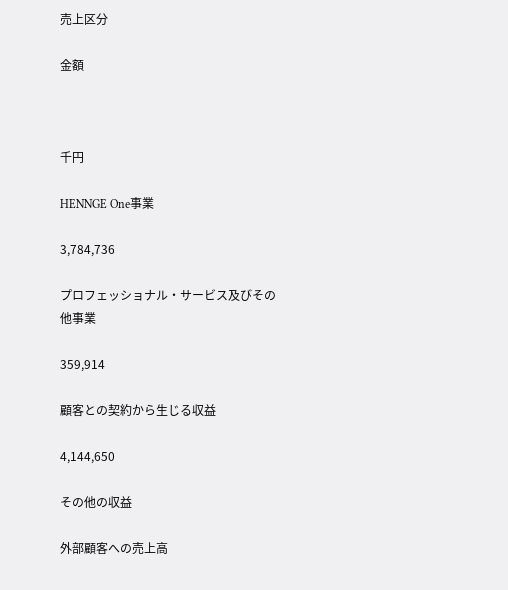売上区分

金額



千円

HENNGE One事業

3,784,736

プロフェッショナル・サービス及びその他事業

359,914

顧客との契約から生じる収益

4,144,650

その他の収益

外部顧客への売上高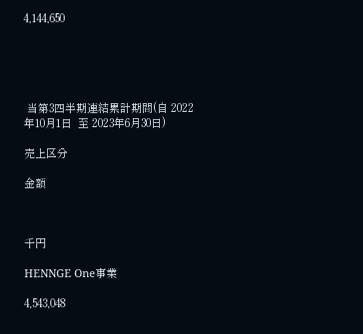4,144,650





 当第3四半期連結累計期間(自 2022年10月1日  至 2023年6月30日)

売上区分

金額



千円

HENNGE One事業

4,543,048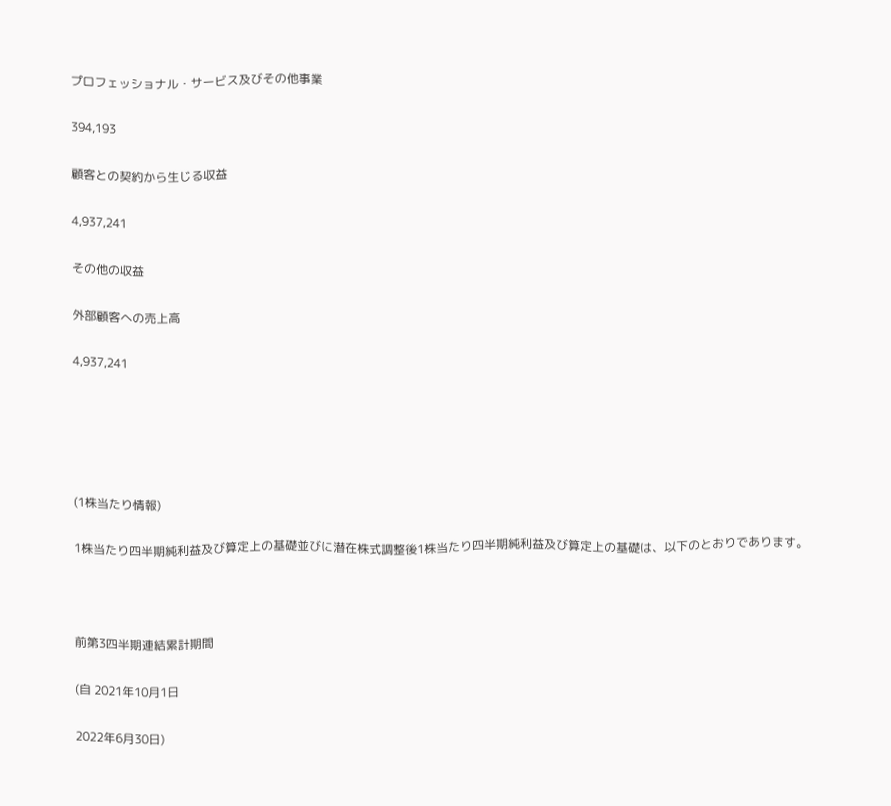プロフェッショナル・サービス及びその他事業

394,193

顧客との契約から生じる収益

4,937,241

その他の収益

外部顧客への売上高

4,937,241





(1株当たり情報)

1株当たり四半期純利益及び算定上の基礎並びに潜在株式調整後1株当たり四半期純利益及び算定上の基礎は、以下のとおりであります。



前第3四半期連結累計期間

(自 2021年10月1日

2022年6月30日)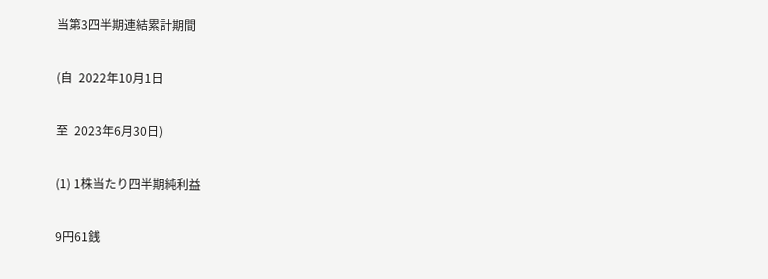当第3四半期連結累計期間

(自  2022年10月1日

至  2023年6月30日)

(1) 1株当たり四半期純利益

9円61銭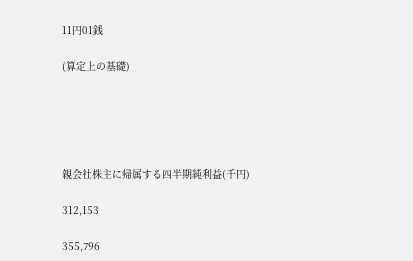11円01銭

(算定上の基礎)





親会社株主に帰属する四半期純利益(千円)

312,153

355,796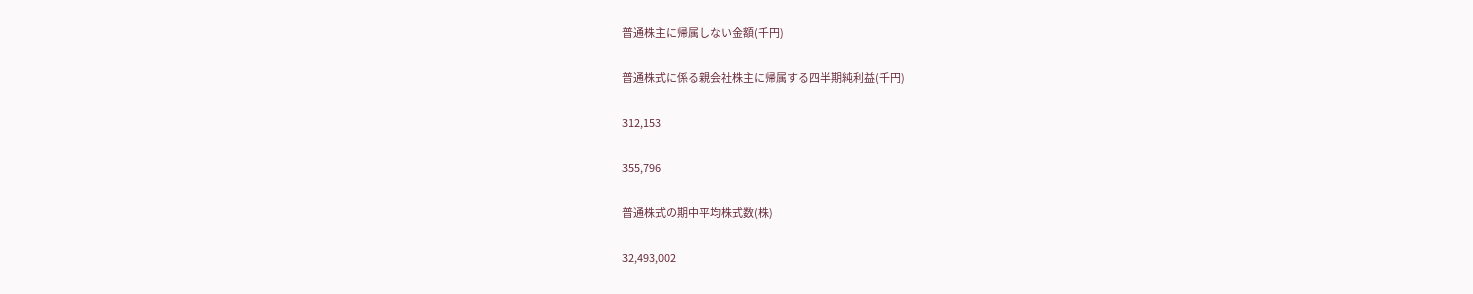普通株主に帰属しない金額(千円)

普通株式に係る親会社株主に帰属する四半期純利益(千円)

312,153

355,796

普通株式の期中平均株式数(株)

32,493,002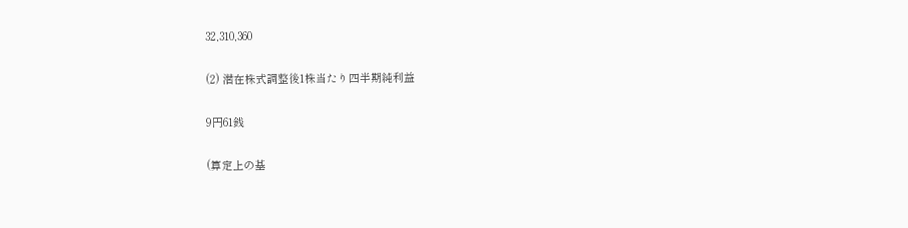32,310,360

(2) 潜在株式調整後1株当たり四半期純利益

9円61銭

(算定上の基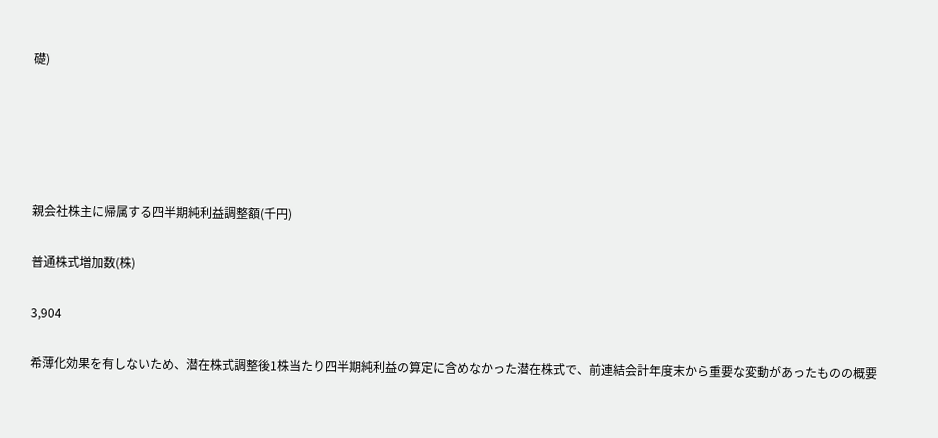礎)





親会社株主に帰属する四半期純利益調整額(千円)

普通株式増加数(株)

3,904

希薄化効果を有しないため、潜在株式調整後1株当たり四半期純利益の算定に含めなかった潜在株式で、前連結会計年度末から重要な変動があったものの概要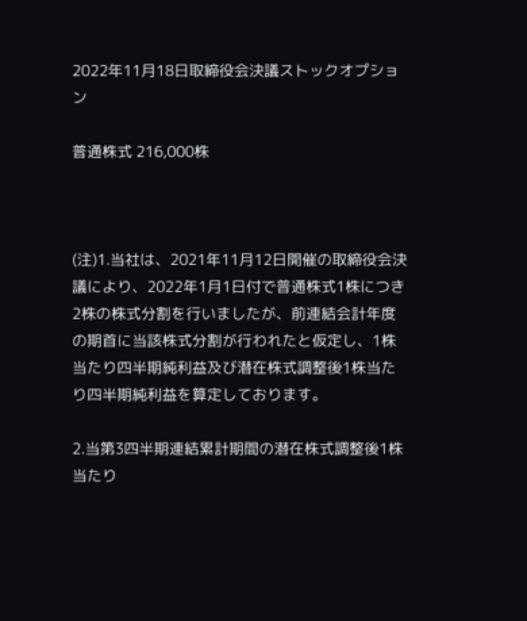2022年11月18日取締役会決議ストックオプション

普通株式 216,000株



(注)1.当社は、2021年11月12日開催の取締役会決議により、2022年1月1日付で普通株式1株につき2株の株式分割を行いましたが、前連結会計年度の期首に当該株式分割が行われたと仮定し、1株当たり四半期純利益及び潜在株式調整後1株当たり四半期純利益を算定しております。

2.当第3四半期連結累計期間の潜在株式調整後1株当たり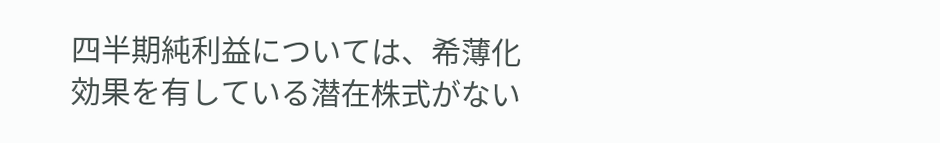四半期純利益については、希薄化効果を有している潜在株式がない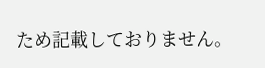ため記載しておりません。